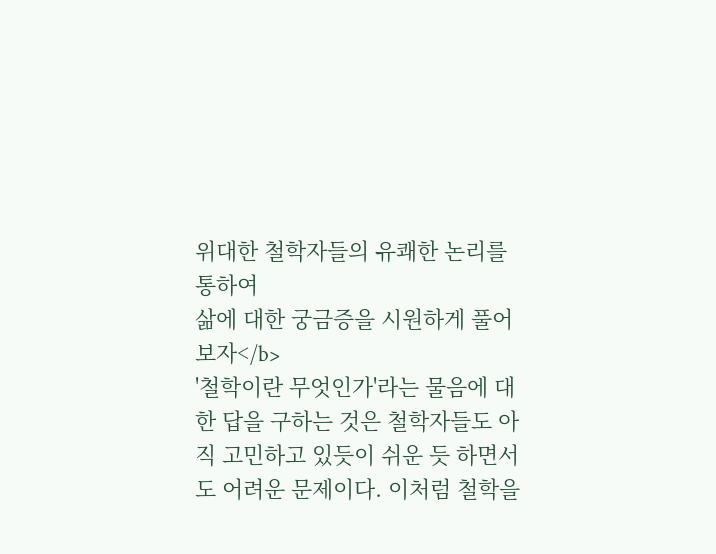위대한 철학자들의 유쾌한 논리를 통하여
삶에 대한 궁금증을 시원하게 풀어보자</b>
'철학이란 무엇인가'라는 물음에 대한 답을 구하는 것은 철학자들도 아직 고민하고 있듯이 쉬운 듯 하면서도 어려운 문제이다. 이처럼 철학을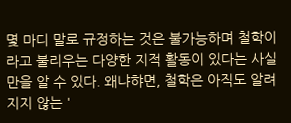몇 마디 말로 규정하는 것은 불가능하며 철학이라고 불리우는 다양한 지적 활동이 있다는 사실만을 알 수 있다. 왜냐햐면, 철학은 아직도 알려지지 않는 '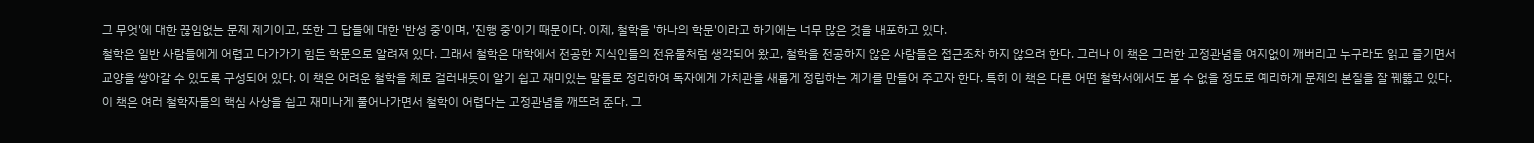그 무엇'에 대한 끊임없는 문제 제기이고, 또한 그 답들에 대한 '반성 중'이며, '진행 중'이기 때문이다. 이제, 철학을 '하나의 학문'이라고 하기에는 너무 많은 것을 내포하고 있다.
철학은 일반 사람들에게 어렵고 다가가기 힘든 학문으로 알려져 있다. 그래서 철학은 대학에서 전공한 지식인들의 전유물처럼 생각되어 왔고, 철학을 전공하지 않은 사람들은 접근조차 하지 않으려 한다. 그러나 이 책은 그러한 고정관념을 여지없이 깨버리고 누구라도 읽고 즐기면서 교양을 쌓아갈 수 있도록 구성되어 있다. 이 책은 어려운 철학을 체로 걸러내듯이 알기 쉽고 재미있는 말들로 정리하여 독자에게 가치관을 새롭게 정립하는 계기를 만들어 주고자 한다. 특히 이 책은 다른 어떤 철학서에서도 볼 수 없을 정도로 예리하게 문제의 본질을 잘 꿰뚫고 있다.
이 책은 여러 철학자들의 핵심 사상을 쉽고 재미나게 풀어나가면서 철학이 어렵다는 고정관념을 깨뜨려 준다. 그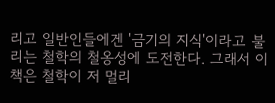리고 일반인들에겐 '금기의 지식'이라고 불리는 철학의 철옹성에 도전한다. 그래서 이 책은 철학이 저 멀리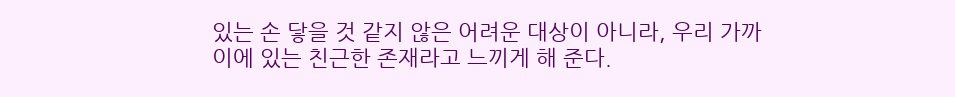있는 손 닿을 것 같지 않은 어려운 대상이 아니라, 우리 가까이에 있는 친근한 존재라고 느끼게 해 준다.